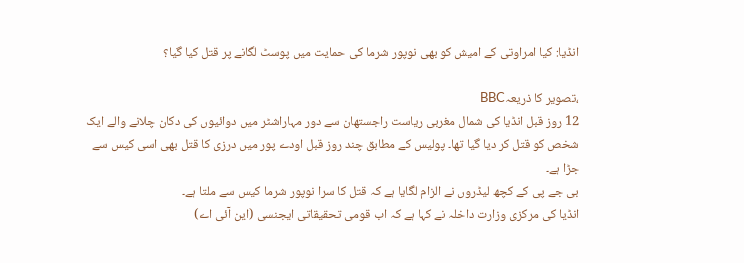انڈیا: کیا امراوتی کے امیش کو بھی نوپور شرما کی حمایت میں پوسٹ لگانے پر قتل کیا گیا؟

،تصویر کا ذریعہBBC
12 روز قبل انڈیا کی شمال مغربی ریاست راجستھان سے دور مہاراشٹر میں دوائیوں کی دکان چلانے والے ایک شخص کو قتل کر دیا گیا تھا۔ پولیس کے مطابق چند روز قبل اودے پور میں درزی کا قتل بھی اسی کیس سے جڑا ہے۔
بی جے پی کے کچھ لیڈروں نے الزام لگایا ہے کہ قتل کا سرا نوپور شرما کیس سے ملتا ہے۔
انڈیا کی مرکزی وزارت داخلہ نے کہا ہے کہ اب قومی تحقیقاتی ایجنسی (این آئی اے)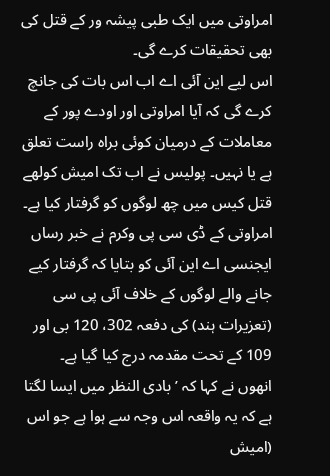امراوتی میں ایک طبی پیشہ ور کے قتل کی بھی تحقیقات کرے گی۔
اس لیے این آئی اے اب اس بات کی جانچ کرے گی کہ آیا امراوتی اور اودے پور کے معاملات کے درمیان کوئی براہ راست تعلق ہے یا نہیں۔ پولیس نے اب تک امیش کولھے قتل کیس میں چھ لوگوں کو گرفتار کیا ہے۔
امراوتی کے ڈی سی پی وکرم نے خبر رساں ایجنسی اے این آئی کو بتایا کہ گرفتار کیے جانے والے لوگوں کے خلاف آئی پی سی (تعزیرات ہند) کی دفعہ 302، 120 بی اور 109 کے تحت مقدمہ درج کیا گیا ہے۔
انھوں نے کہا کہ ’بادی النظر میں ایسا لگتا ہے کہ یہ واقعہ اس وجہ سے ہوا ہے جو اس (امیش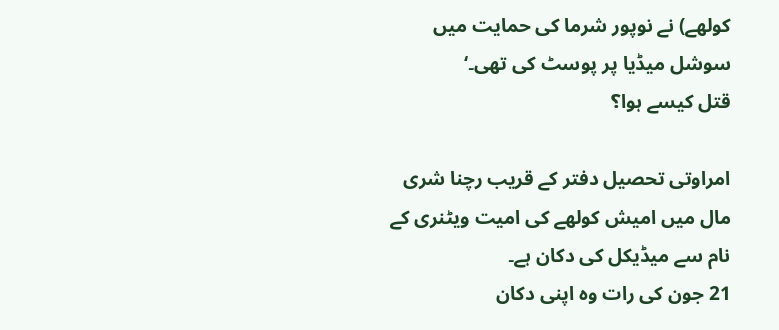کولھے) نے نوپور شرما کی حمایت میں سوشل میڈیا پر پوسٹ کی تھی۔‘
قتل کیسے ہوا؟

امراوتی تحصیل دفتر کے قریب رچنا شری مال میں امیش کولھے کی امیت ویٹنری کے نام سے میڈیکل کی دکان ہے۔
21 جون کی رات وہ اپنی دکان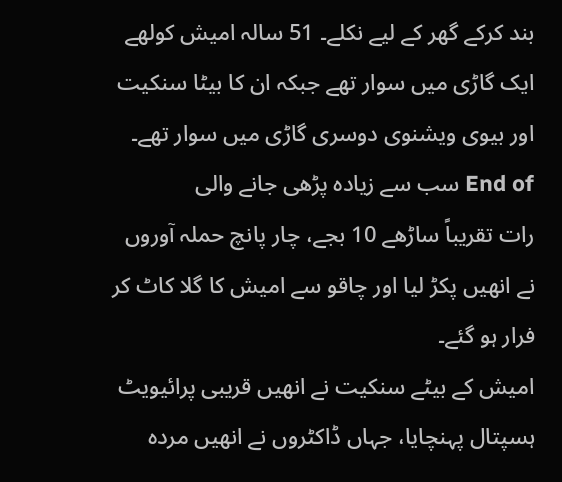بند کرکے گھر کے لیے نکلے۔ 51 سالہ امیش کولھے ایک گاڑی میں سوار تھے جبکہ ان کا بیٹا سنکیت اور بیوی ویشنوی دوسری گاڑی میں سوار تھے۔
End of سب سے زیادہ پڑھی جانے والی
رات تقریباً ساڑھے 10 بجے، چار پانچ حملہ آوروں نے انھیں پکڑ لیا اور چاقو سے امیش کا گلا کاٹ کر فرار ہو گئے۔
امیش کے بیٹے سنکیت نے انھیں قریبی پرائیویٹ ہسپتال پہنچایا، جہاں ڈاکٹروں نے انھیں مردہ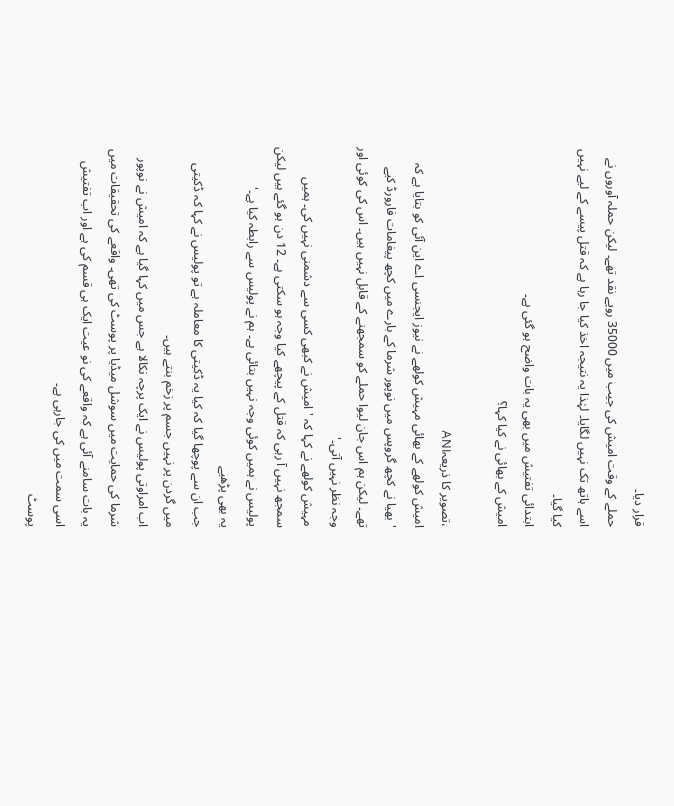قرار دیا۔
حملے کے وقت امیش کی جیب میں 35000 روپے نقد تھے۔ لیکن حملہ آوروں نے اسے ہاتھ تک نہیں لگایا۔ لہٰذا یہ نتیجہ اخذ کیا جا رہا ہے کہ قتل پیسے کے لیے نہیں کیا گیا۔
ابتدائی تفتیش میں بھی یہ بات واضح ہو گئی ہے۔
امیش کے بھائی نے کیا کہا؟

،تصویر کا ذریعہANI
امیش کولھے کے بھائی مہیش کولھے نے نیوز ایجنسی اے این آئی کو بتایا ہے کہ 'بھیا نے کچھ گروپس میں نوپور شرما کے بارے میں کچھ پیغامات فارورڈ کیے تھے۔ لیکن ہم اس جان لیوا حملے کو سمجھنے کے قابل نہیں ہیں۔ اس کی کوئی اور وجہ نظر نہیں آتی۔'
مہیش کولھے نے کہا کہ 'امیش نے کبھی کسی سے دشمنی نہیں کی۔ ہمیں سمجھ نہیں آ رہی کہ قتل کے پیچھے کیا وجہ ہو سکتی ہے۔ 12 دن ہو گئے ہیں لیکن پولیس نے ہمیں کوئی وجہ نہیں بتائی ہے۔ ہم نے پولیس سے رابطہ کیا ہے۔'
یہ بھی پڑھیے
جب ان سے پوچھا گیا کہ کیا یہ ڈکیتی کا معاملہ ہے تو پولیس نے کہا کہ ڈکیتی میں گردن پر نہیں جسم پر زخم بنتے ہیں۔
اب امراوتی پولیس نے ایک پرچہ نکالا ہے جس میں کہا گیا ہے کہ امیش نے نوپور شرما کی حمایت میں سوشل میڈیا پر پوسٹ کی تھی۔ واقعے کی تحقیقات میں یہ بات سامنے آئی ہے کہ واقعے کی نو عیت ایک ہی قسم کی ہے اور اب تفتیش اسی سمت میں کی جارہی ہے۔
پوسٹ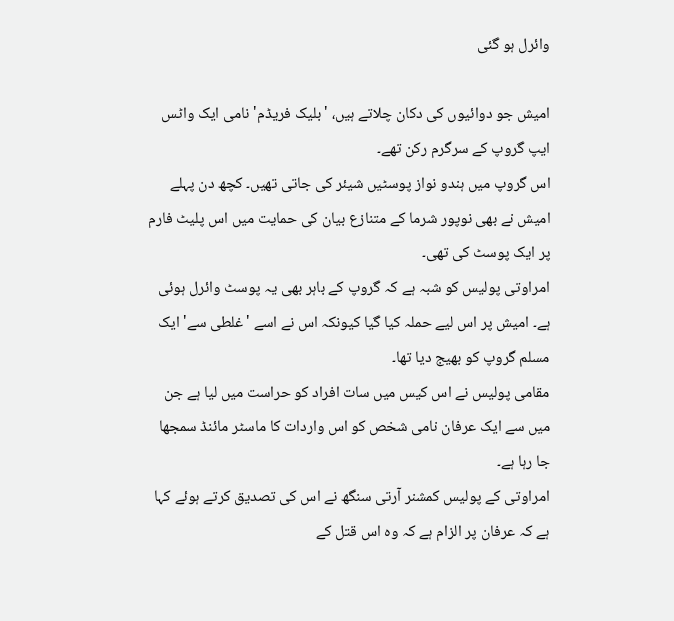وائرل ہو گئی

امیش جو دوائیوں کی دکان چلاتے ہیں، 'بلیک فریڈم' نامی ایک واٹس ایپ گروپ کے سرگرم رکن تھے۔
اس گروپ میں ہندو نواز پوسٹیں شیئر کی جاتی تھیں۔ کچھ دن پہلے امیش نے بھی نوپور شرما کے متنازع بیان کی حمایت میں اس پلیٹ فارم پر ایک پوسٹ کی تھی۔
امراوتی پولیس کو شبہ ہے کہ گروپ کے باہر بھی یہ پوسٹ وائرل ہوئی ہے۔ امیش پر اس لیے حملہ کیا گیا کیونکہ اس نے اسے 'غلطی سے' ایک مسلم گروپ کو بھیج دیا تھا۔
مقامی پولیس نے اس کیس میں سات افراد کو حراست میں لیا ہے جن میں سے ایک عرفان نامی شخص کو اس واردات کا ماسٹر مائنڈ سمجھا جا رہا ہے۔
امراوتی کے پولیس کمشنر آرتی سنگھ نے اس کی تصدیق کرتے ہوئے کہا ہے کہ عرفان پر الزام ہے کہ وہ اس قتل کے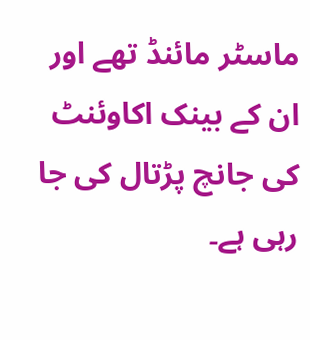ماسٹر مائنڈ تھے اور ان کے بینک اکاوئنٹ کی جانچ پڑتال کی جا رہی ہے۔